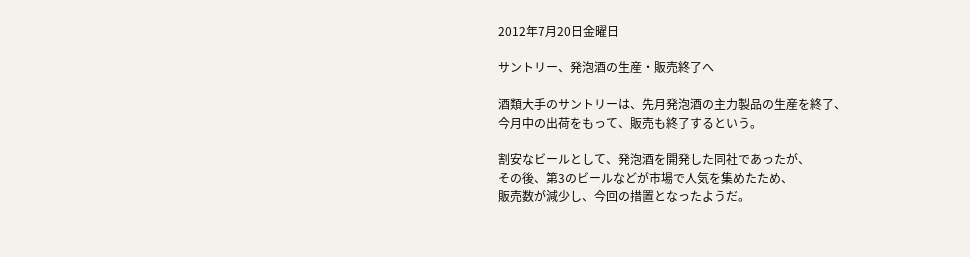2012年7月20日金曜日

サントリー、発泡酒の生産・販売終了へ

酒類大手のサントリーは、先月発泡酒の主力製品の生産を終了、
今月中の出荷をもって、販売も終了するという。

割安なビールとして、発泡酒を開発した同社であったが、
その後、第3のビールなどが市場で人気を集めたため、
販売数が減少し、今回の措置となったようだ。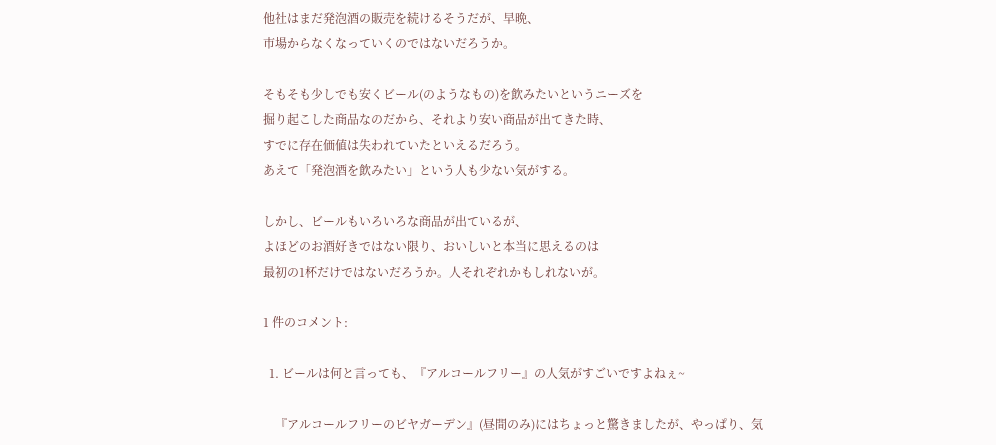他社はまだ発泡酒の販売を続けるそうだが、早晩、
市場からなくなっていくのではないだろうか。

そもそも少しでも安くビール(のようなもの)を飲みたいというニーズを
掘り起こした商品なのだから、それより安い商品が出てきた時、
すでに存在価値は失われていたといえるだろう。
あえて「発泡酒を飲みたい」という人も少ない気がする。

しかし、ビールもいろいろな商品が出ているが、
よほどのお酒好きではない限り、おいしいと本当に思えるのは
最初の1杯だけではないだろうか。人それぞれかもしれないが。

1 件のコメント:

  1. ビールは何と言っても、『アルコールフリー』の人気がすごいですよねぇ~

    『アルコールフリーのビヤガーデン』(昼間のみ)にはちょっと驚きましたが、やっぱり、気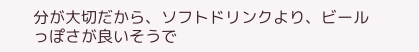分が大切だから、ソフトドリンクより、ビールっぽさが良いそうで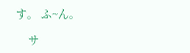す。 ふ~ん。

    サ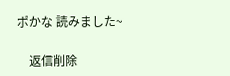ポかな 読みました~

    返信削除